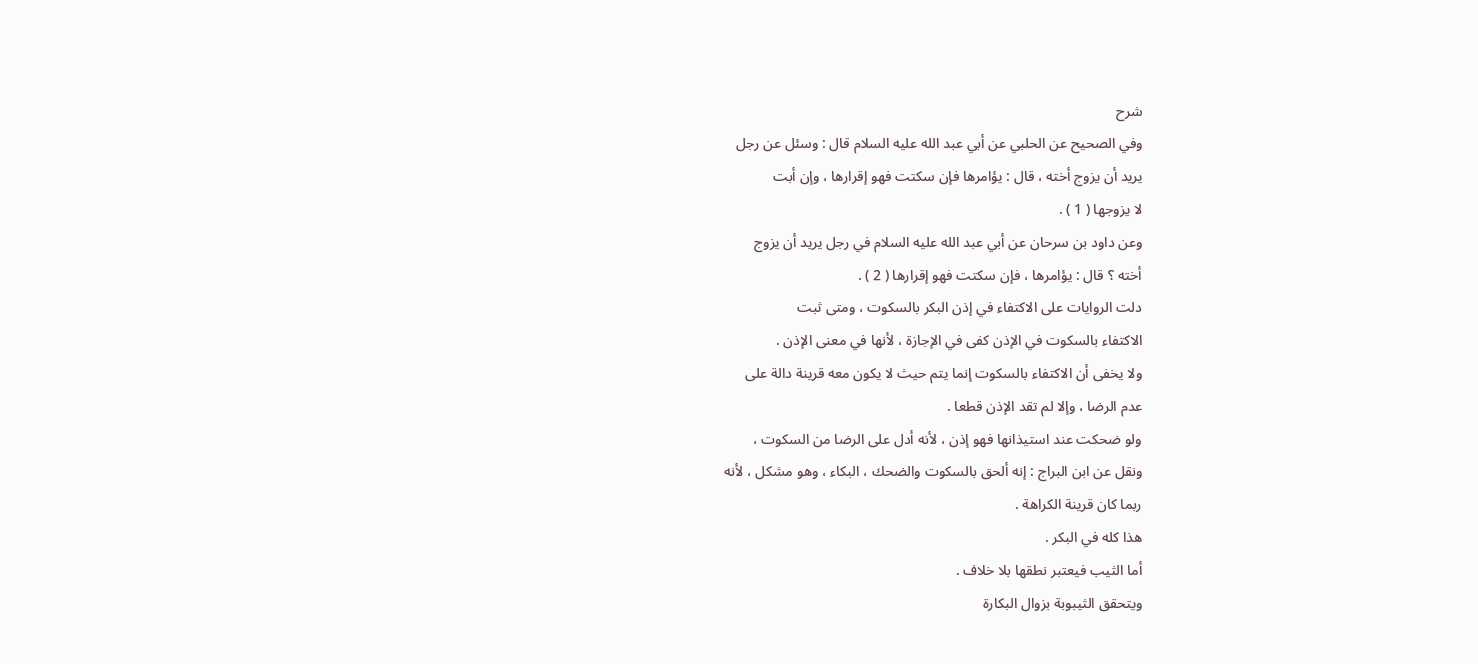شرح
وفي الصحيح عن الحلبي عن أبي عبد الله عليه السلام قال : وسئل عن رجل
يريد أن يزوج أخته ، قال : يؤامرها فإن سكتت فهو إقرارها ، وإن أبت
لا يزوجها ( 1 ) .
وعن داود بن سرحان عن أبي عبد الله عليه السلام في رجل يريد أن يزوج
أخته ؟ قال : يؤامرها ، فإن سكتت فهو إقرارها ( 2 ) .
دلت الروايات على الاكتفاء في إذن البكر بالسكوت ، ومتى ثبت
الاكتفاء بالسكوت في الإذن كفى في الإجازة ، لأنها في معنى الإذن .
ولا يخفى أن الاكتفاء بالسكوت إنما يتم حيث لا يكون معه قرينة دالة على
عدم الرضا ، وإلا لم تقد الإذن قطعا .
ولو ضحكت عند استيذانها فهو إذن ، لأنه أدل على الرضا من السكوت ،
ونقل عن ابن البراج : إنه ألحق بالسكوت والضحك ، البكاء ، وهو مشكل ، لأنه
ربما كان قرينة الكراهة .
هذا كله في البكر .
أما الثيب فيعتبر نطقها بلا خلاف .
ويتحقق الثيبوبة بزوال البكارة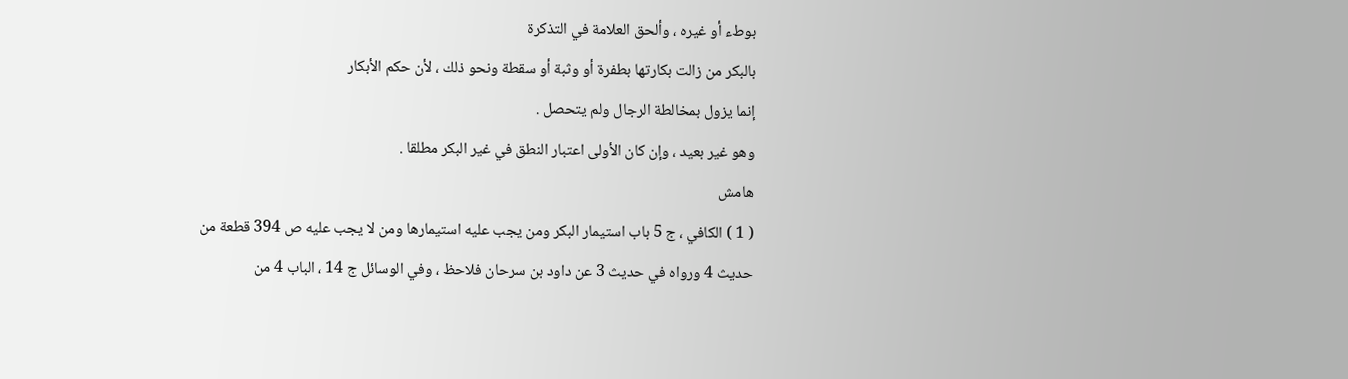بوطء أو غيره ، وألحق العلامة في التذكرة
بالبكر من زالت بكارتها بطفرة أو وثبة أو سقطة ونحو ذلك ، لأن حكم الأبكار
إنما يزول بمخالطة الرجال ولم يتحصل .
وهو غير بعيد ، وإن كان الأولى اعتبار النطق في غير البكر مطلقا .
هامش
( 1 ) الكافي ، ج 5 باب استيمار البكر ومن يجب عليه استيمارها ومن لا يجب عليه ص 394 قطعة من
حديث 4 ورواه في حديث 3 عن داود بن سرحان فلاحظ ، وفي الوسائل ج 14 ، الباب 4 من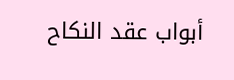أبواب عقد النكاح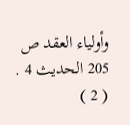وأولياء العقد ص 205 الحديث 4 .
( 2 )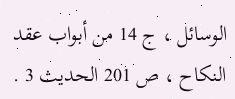الوسائل ، ج 14 من أبواب عقد النكاح ، ص 201 الحديث 3 .